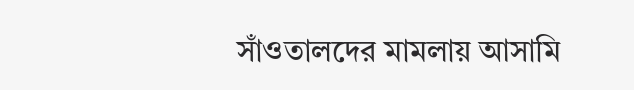সাঁওতালদের মামলায় আসামি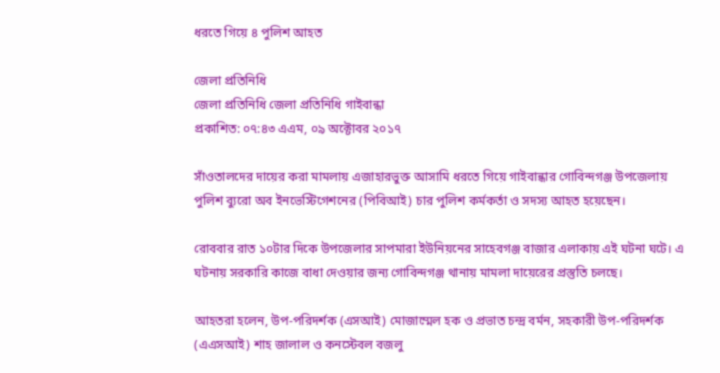ধরতে গিয়ে ৪ পুলিশ আহত

জেলা প্রতিনিধি
জেলা প্রতিনিধি জেলা প্রতিনিধি গাইবান্ধা
প্রকাশিত: ০৭:৪৩ এএম, ০৯ অক্টোবর ২০১৭

সাঁওতালদের দায়ের করা মামলায় এজাহারভুক্ত আসামি ধরতে গিয়ে গাইবান্ধার গোবিন্দগঞ্জ উপজেলায় পুলিশ ব্যুরো অব ইনভেস্টিগেশনের (পিবিআই) চার পুলিশ কর্মকর্তা ও সদস্য আহত হয়েছেন।

রোববার রাত ১০টার দিকে উপজেলার সাপমারা ইউনিয়নের সাহেবগঞ্জ বাজার এলাকায় এই ঘটনা ঘটে। এ ঘটনায় সরকারি কাজে বাধা দেওয়ার জন্য গোবিন্দগঞ্জ থানায় মামলা দায়েরের প্রস্তুতি চলছে।

আহতরা হলেন, উপ-পরিদর্শক (এসআই) মোজাম্মেল হক ও প্রভাত চন্দ্র বর্মন, সহকারী উপ-পরিদর্শক (এএসআই) শাহ জালাল ও কনস্টেবল বজলু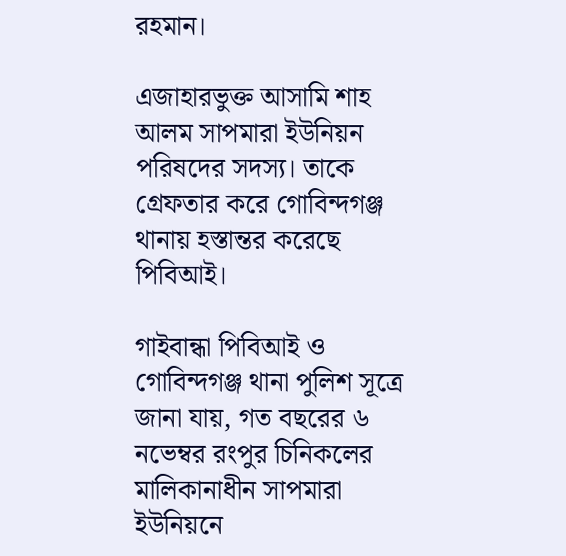রহমান।

এজাহারভুক্ত আসামি শাহ আলম সাপমারা ইউনিয়ন পরিষদের সদস্য। তাকে গ্রেফতার করে গোবিন্দগঞ্জ থানায় হস্তান্তর করেছে পিবিআই।

গাইবান্ধা পিবিআই ও গোবিন্দগঞ্জ থানা পুলিশ সূত্রে জানা যায়, গত বছরের ৬ নভেম্বর রংপুর চিনিকলের মালিকানাধীন সাপমারা ইউনিয়নে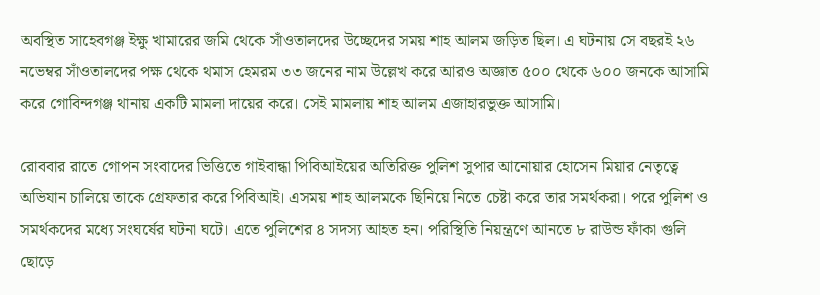অবস্থিত সাহেবগঞ্জ ইক্ষু খামারের জমি থেকে সাঁওতালদের উচ্ছেদের সময় শাহ আলম জড়িত ছিল। এ ঘটনায় সে বছরই ২৬ নভেম্বর সাঁওতালদের পক্ষ থেকে থমাস হেমরম ৩৩ জনের নাম উল্লেখ করে আরও অজ্ঞাত ৫০০ থেকে ৬০০ জনকে আসামি করে গোবিন্দগঞ্জ থানায় একটি মামলা দায়ের করে। সেই মামলায় শাহ আলম এজাহারভুক্ত আসামি।

রোববার রাতে গোপন সংবাদের ভিত্তিতে গাইবান্ধা পিবিআইয়ের অতিরিক্ত পুলিশ সুপার আনোয়ার হোসেন মিয়ার নেতৃত্বে অভিযান চালিয়ে তাকে গ্রেফতার করে পিবিআই। এসময় শাহ আলমকে ছিনিয়ে নিতে চেষ্টা করে তার সমর্থকরা। পরে পুলিশ ও সমর্থকদের মধ্যে সংঘর্ষের ঘটনা ঘটে। এতে পুলিশের ৪ সদস্য আহত হন। পরিস্থিতি নিয়ন্ত্রণে আনতে ৮ রাউন্ড ফাঁকা গুলি ছোড়ে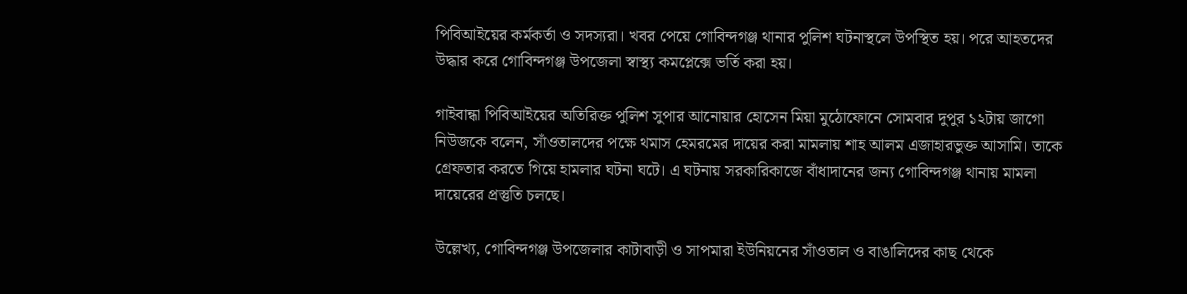পিবিআইয়ের কর্মকর্তা ও সদস্যরা। খবর পেয়ে গোবিন্দগঞ্জ থানার পুলিশ ঘটনাস্থলে উপস্থিত হয়। পরে আহতদের উদ্ধার করে গোবিন্দগঞ্জ উপজেলা স্বাস্থ্য কমপ্লেক্সে ভর্তি করা হয়।

গাইবান্ধা পিবিআইয়ের অতিরিক্ত পুলিশ সুপার আনোয়ার হোসেন মিয়া মুঠোফোনে সোমবার দুপুর ১২টায় জাগো নিউজকে বলেন, সাঁওতালদের পক্ষে থমাস হেমরমের দায়ের করা মামলায় শাহ আলম এজাহারভুক্ত আসামি। তাকে গ্রেফতার করতে গিয়ে হামলার ঘটনা ঘটে। এ ঘটনায় সরকারিকাজে বাঁধাদানের জন্য গোবিন্দগঞ্জ থানায় মামলা দায়েরের প্রস্তুতি চলছে।

উল্লেখ্য, গোবিন্দগঞ্জ উপজেলার কাটাবাড়ী ও সাপমারা ইউনিয়নের সাঁওতাল ও বাঙালিদের কাছ থেকে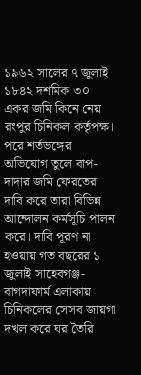১৯৬২ সালের ৭ জুলাই ১৮৪২ দশমিক ৩০ একর জমি কিনে নেয় রংপুর চিনিকল কর্তৃপক্ষ। পরে শর্তভঙ্গের অভিযোগ তুলে বাপ-দাদার জমি ফেরতের দাবি করে তারা বিভিন্ন আন্দোলন কর্মসূচি পালন করে। দাবি পূরণ না হওয়ায় গত বছরের ১ জুলাই সাহেবগঞ্জ-বাগদাফার্ম এলাকায় চিনিকলের সেসব জায়গা দখল করে ঘর তৈরি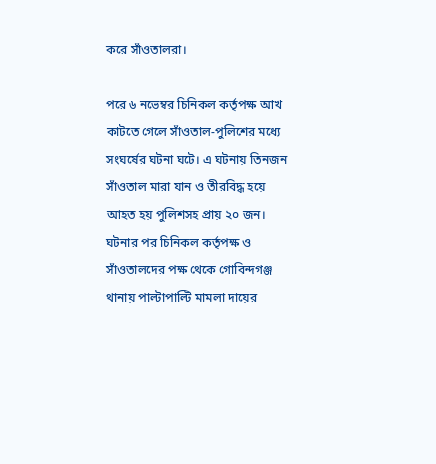করে সাঁওতালরা।

পরে ৬ নভেম্বর চিনিকল কর্তৃপক্ষ আখ কাটতে গেলে সাঁওতাল-পুলিশের মধ্যে সংঘর্ষের ঘটনা ঘটে। এ ঘটনায় তিনজন সাঁওতাল মারা যান ও তীরবিদ্ধ হয়ে আহত হয় পুলিশসহ প্রায় ২০ জন। ঘটনার পর চিনিকল কর্তৃপক্ষ ও সাঁওতালদের পক্ষ থেকে গোবিন্দগঞ্জ থানায় পাল্টাপাল্টি মামলা দায়ের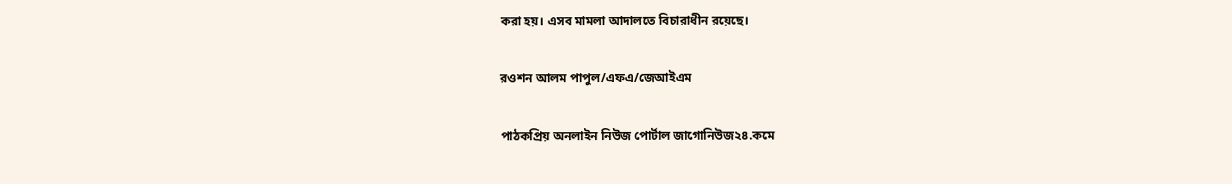করা হয়। এসব মামলা আদালতে বিচারাধীন রয়েছে।

রওশন আলম পাপুল/এফএ/জেআইএম

পাঠকপ্রিয় অনলাইন নিউজ পোর্টাল জাগোনিউজ২৪.কমে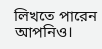লিখতে পারেন আপনিও।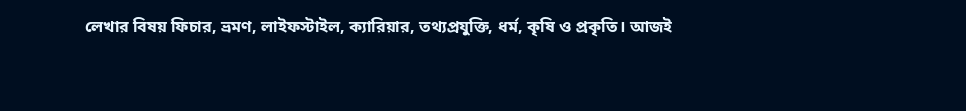লেখার বিষয় ফিচার, ভ্রমণ, লাইফস্টাইল, ক্যারিয়ার, তথ্যপ্রযুক্তি, ধর্ম, কৃষি ও প্রকৃতি। আজই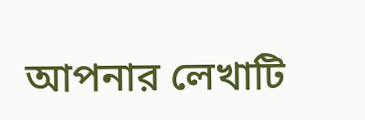আপনার লেখাটি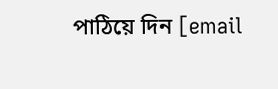পাঠিয়ে দিন [email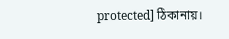protected] ঠিকানায়।